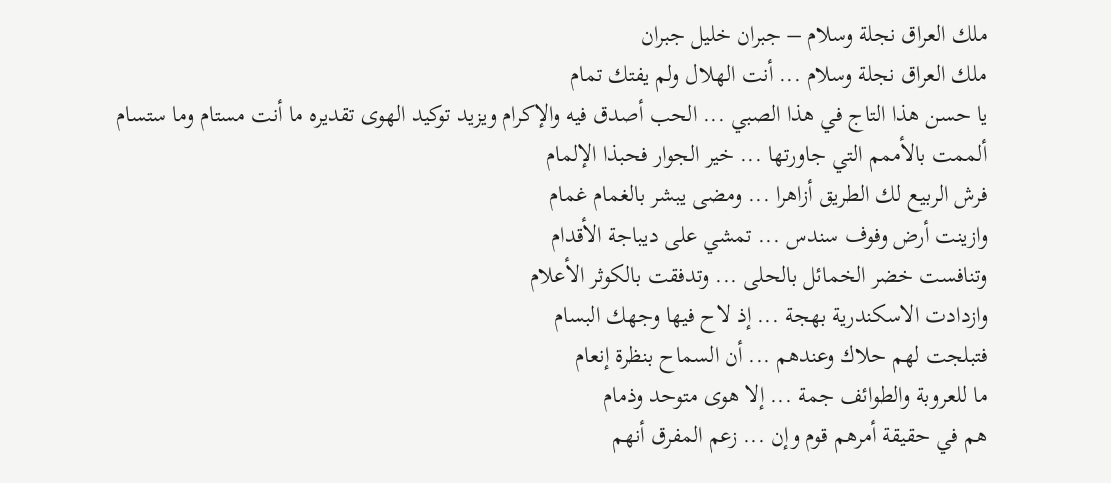ملك العراق نجلة وسلام – جبران خليل جبران
ملك العراق نجلة وسلام ... أنت الهلال ولم يفتك تمام
يا حسن هذا التاج في هذا الصبي ... الحب أصدق فيه والإكرام ويزيد توكيد الهوى تقديره ما أنت مستام وما ستسام
ألممت بالأممم التي جاورتها ... خير الجوار فحبذا الإلمام
فرش الربيع لك الطريق أزاهرا ... ومضى يبشر بالغمام غمام
وازينت أرض وفوف سندس ... تمشي على ديباجة الأقدام
وتنافست خضر الخمائل بالحلى ... وتدفقت بالكوثر الأعلام
وازدادت الاسكندرية بهجة ... إذ لاح فيها وجهك البسام
فتبلجت لهم حلاك وعندهم ... أن السماح بنظرة إنعام
ما للعروبة والطوائف جمة ... إلا هوى متوحد وذمام
هم في حقيقة أمرهم قوم وإن ... زعم المفرق أنهم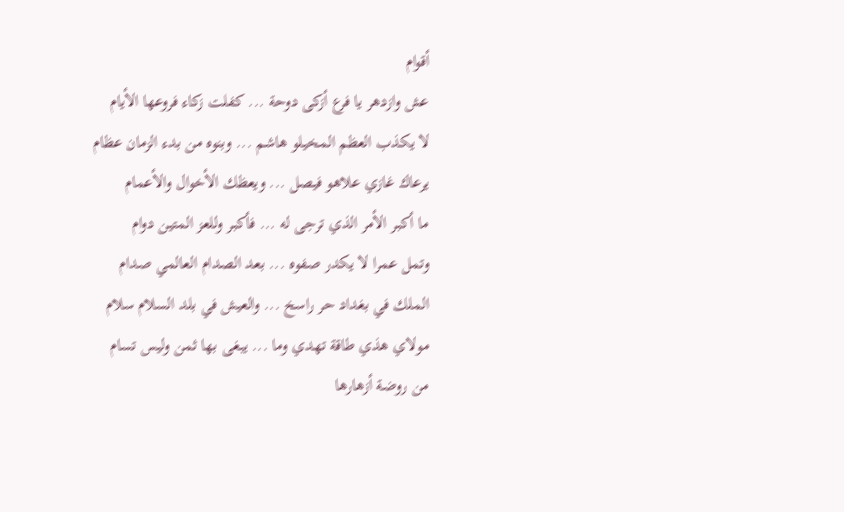أقوام
عش وازدهر يا فرع أزكى دوحة ... كفلت زكاء فروعها الأيام
لا يكذب العظم المخيلو هاشم ... وبنوه من بدء الزمان عظام
يرعاك غازي علاهو فيصل ... ويعظك الأخوال والأعمام
ما أكبر الأمر الذي ترجى له ... فأكبر وللعز المتين دوام
وتمل عمرا لا يكدر صفوه ... بعد الصدام العالمي صدام
الملك في بغداد حر راسخ ... والعيش في بلد السلام سلام
مولاي هذي طاقة تهدي وما ... يبغى بها ثمن وليس تسام
من روضة أزهارها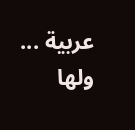عربية ... ولها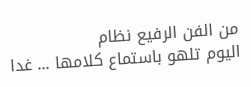من الفن الرفيع نظام
اليوم تلهو باستماع كلامها ... غدا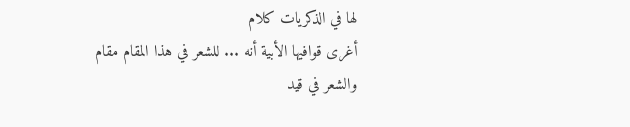لها في الذكريات كلام
أغرى قوافيها الأبية أنه ... للشعر في هذا المقام مقام
والشعر في قيد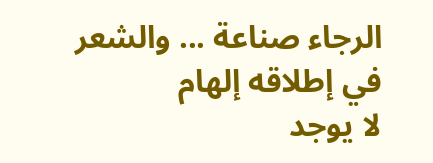الرجاء صناعة ... والشعر في إطلاقه إلهام
لا يوجد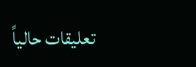تعليقات حالياً